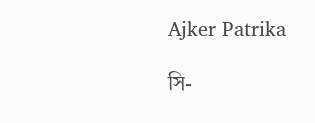Ajker Patrika

সি-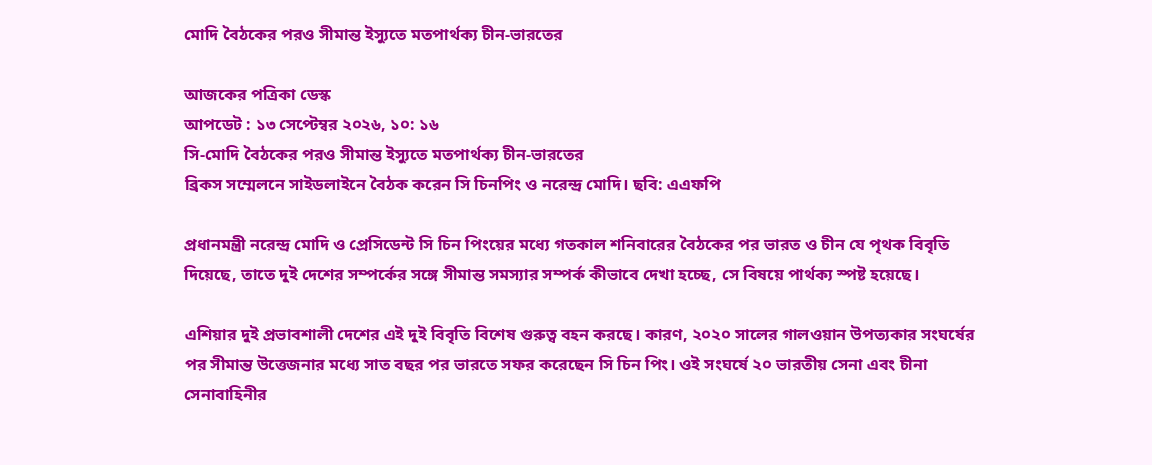মোদি বৈঠকের পরও সীমান্ত ইস্যুতে মতপার্থক্য চীন-ভারতের

আজকের পত্রিকা ডেস্ক
আপডেট : ১৩ সেপ্টেম্বর ২০২৬, ১০: ১৬
সি-মোদি বৈঠকের পরও সীমান্ত ইস্যুতে মতপার্থক্য চীন-ভারতের
ব্রিকস সম্মেলনে সাইডলাইনে বৈঠক করেন সি চিনপিং ও নরেন্দ্র মোদি। ছবি: এএফপি

প্রধানমন্ত্রী নরেন্দ্র মোদি ও প্রেসিডেন্ট সি চিন পিংয়ের মধ্যে গতকাল শনিবারের বৈঠকের পর ভারত ও চীন যে পৃথক বিবৃতি দিয়েছে, তাতে দুই দেশের সম্পর্কের সঙ্গে সীমান্ত সমস্যার সম্পর্ক কীভাবে দেখা হচ্ছে, সে বিষয়ে পার্থক্য স্পষ্ট হয়েছে।

এশিয়ার দুই প্রভাবশালী দেশের এই দুই বিবৃতি বিশেষ গুরুত্ব বহন করছে। কারণ, ২০২০ সালের গালওয়ান উপত্যকার সংঘর্ষের পর সীমান্ত উত্তেজনার মধ্যে সাত বছর পর ভারতে সফর করেছেন সি চিন পিং। ওই সংঘর্ষে ২০ ভারতীয় সেনা এবং চীনা সেনাবাহিনীর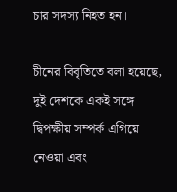চার সদস্য নিহত হন।

চীনের বিবৃতিতে বলা হয়েছে, দুই দেশকে একই সঙ্গে দ্বিপক্ষীয় সম্পর্ক এগিয়ে নেওয়া এবং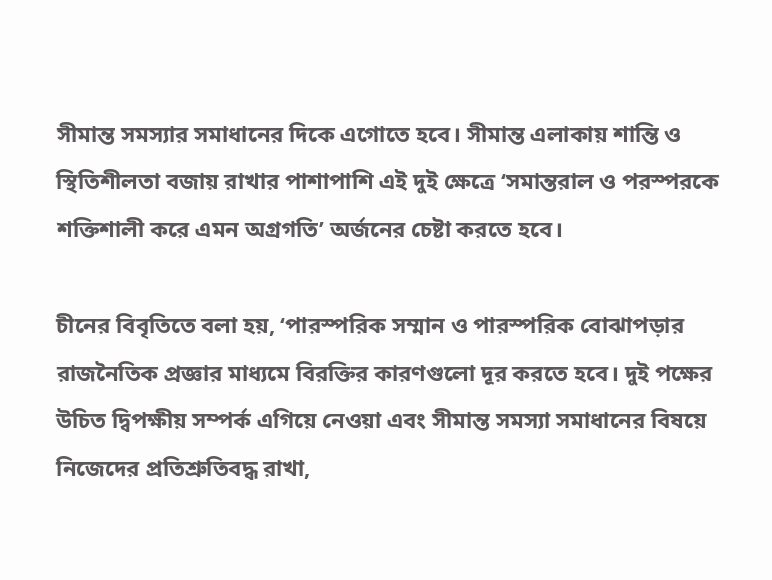সীমান্ত সমস্যার সমাধানের দিকে এগোতে হবে। সীমান্ত এলাকায় শান্তি ও স্থিতিশীলতা বজায় রাখার পাশাপাশি এই দুই ক্ষেত্রে ‘সমান্তরাল ও পরস্পরকে শক্তিশালী করে এমন অগ্রগতি’ অর্জনের চেষ্টা করতে হবে।

চীনের বিবৃতিতে বলা হয়, ‘পারস্পরিক সম্মান ও পারস্পরিক বোঝাপড়ার রাজনৈতিক প্রজ্ঞার মাধ্যমে বিরক্তির কারণগুলো দূর করতে হবে। দুই পক্ষের উচিত দ্বিপক্ষীয় সম্পর্ক এগিয়ে নেওয়া এবং সীমান্ত সমস্যা সমাধানের বিষয়ে নিজেদের প্রতিশ্রুতিবদ্ধ রাখা,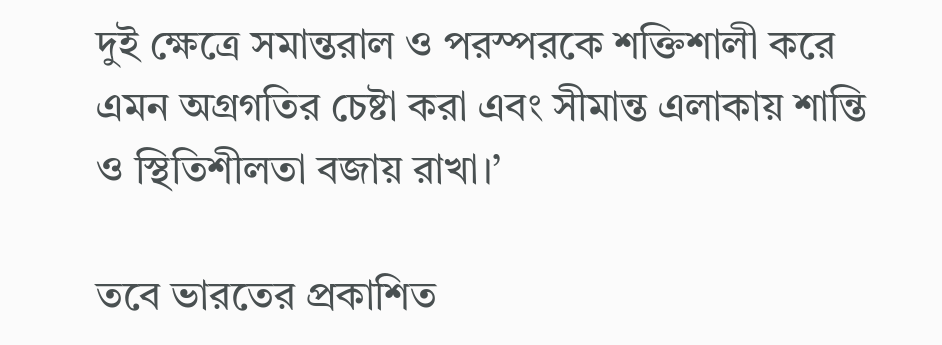দুই ক্ষেত্রে সমান্তরাল ও পরস্পরকে শক্তিশালী করে এমন অগ্রগতির চেষ্টা করা এবং সীমান্ত এলাকায় শান্তি ও স্থিতিশীলতা বজায় রাখা।’

তবে ভারতের প্রকাশিত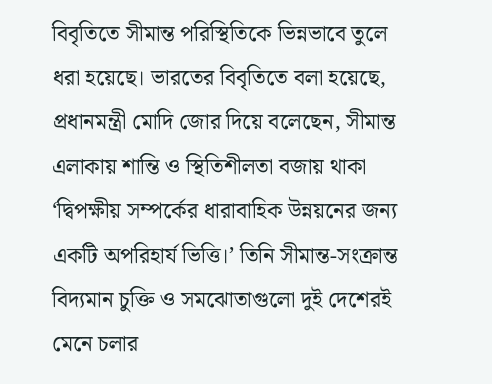বিবৃতিতে সীমান্ত পরিস্থিতিকে ভিন্নভাবে তুলে ধরা হয়েছে। ভারতের বিবৃতিতে বলা হয়েছে, প্রধানমন্ত্রী মোদি জোর দিয়ে বলেছেন, সীমান্ত এলাকায় শান্তি ও স্থিতিশীলতা বজায় থাকা ‘দ্বিপক্ষীয় সম্পর্কের ধারাবাহিক উন্নয়নের জন্য একটি অপরিহার্য ভিত্তি।’ তিনি সীমান্ত-সংক্রান্ত বিদ্যমান চুক্তি ও সমঝোতাগুলো দুই দেশেরই মেনে চলার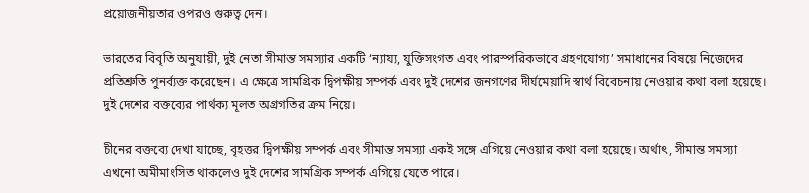প্রয়োজনীয়তার ওপরও গুরুত্ব দেন।

ভারতের বিবৃতি অনুযায়ী, দুই নেতা সীমান্ত সমস্যার একটি ‘ন্যায্য, যুক্তিসংগত এবং পারস্পরিকভাবে গ্রহণযোগ্য’ সমাধানের বিষয়ে নিজেদের প্রতিশ্রুতি পুনর্ব্যক্ত করেছেন। এ ক্ষেত্রে সামগ্রিক দ্বিপক্ষীয় সম্পর্ক এবং দুই দেশের জনগণের দীর্ঘমেয়াদি স্বার্থ বিবেচনায় নেওয়ার কথা বলা হয়েছে। দুই দেশের বক্তব্যের পার্থক্য মূলত অগ্রগতির ক্রম নিয়ে।

চীনের বক্তব্যে দেখা যাচ্ছে, বৃহত্তর দ্বিপক্ষীয় সম্পর্ক এবং সীমান্ত সমস্যা একই সঙ্গে এগিয়ে নেওয়ার কথা বলা হয়েছে। অর্থাৎ, সীমান্ত সমস্যা এখনো অমীমাংসিত থাকলেও দুই দেশের সামগ্রিক সম্পর্ক এগিয়ে যেতে পারে।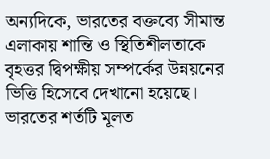অন্যদিকে, ভারতের বক্তব্যে সীমান্ত এলাকায় শান্তি ও স্থিতিশীলতাকে বৃহত্তর দ্বিপক্ষীয় সম্পর্কের উন্নয়নের ভিত্তি হিসেবে দেখানো হয়েছে। ভারতের শর্তটি মূলত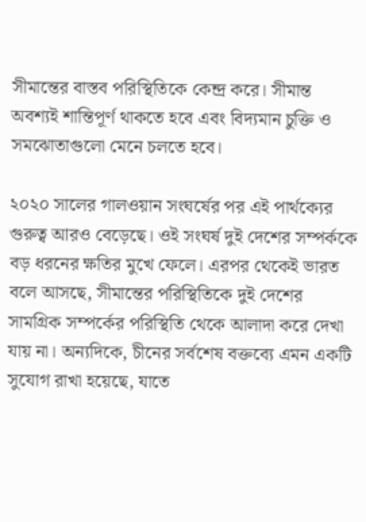সীমান্তের বাস্তব পরিস্থিতিকে কেন্দ্র করে। সীমান্ত অবশ্যই শান্তিপূর্ণ থাকতে হবে এবং বিদ্যমান চুক্তি ও সমঝোতাগুলো মেনে চলতে হবে।

২০২০ সালের গালওয়ান সংঘর্ষের পর এই পার্থক্যের গুরুত্ব আরও বেড়েছে। ওই সংঘর্ষ দুই দেশের সম্পর্ককে বড় ধরনের ক্ষতির মুখে ফেলে। এরপর থেকেই ভারত বলে আসছে, সীমান্তের পরিস্থিতিকে দুই দেশের সামগ্রিক সম্পর্কের পরিস্থিতি থেকে আলাদা করে দেখা যায় না। অন্যদিকে, চীনের সর্বশেষ বক্তব্যে এমন একটি সুযোগ রাখা হয়েছে, যাতে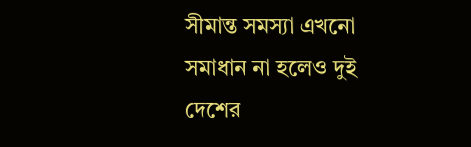সীমান্ত সমস্যা এখনো সমাধান না হলেও দুই দেশের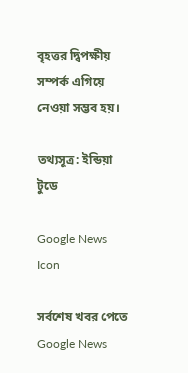বৃহত্তর দ্বিপক্ষীয় সম্পর্ক এগিয়ে নেওয়া সম্ভব হয়।

তথ্যসূত্র: ইন্ডিয়া টুডে

Google News Icon

সর্বশেষ খবর পেতে Google News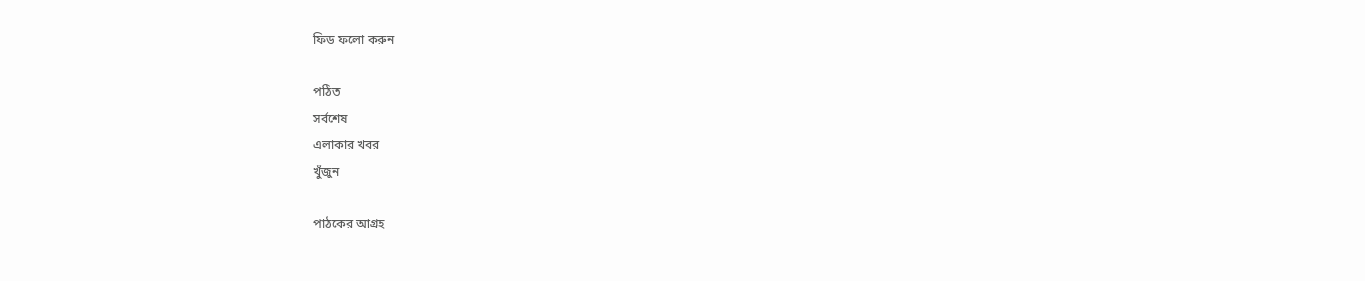ফিড ফলো করুন

পঠিত
সর্বশেষ
এলাকার খবর
খুঁজুন

পাঠকের আগ্রহ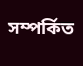সম্পর্কিত